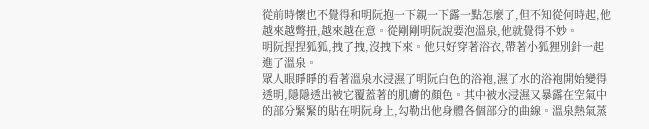從前時懷也不覺得和明阮抱一下親一下露一點怎麼了,但不知從何時起,他越來越彆扭,越來越在意。從剛剛明阮說要泡溫泉,他就覺得不妙。
明阮捏捏狐狐,拽了拽,沒拽下來。他只好穿著浴衣,帶著小狐狸別針一起進了溫泉。
眾人眼睜睜的看著溫泉水浸濕了明阮白色的浴袍,濕了水的浴袍開始變得透明,隱隱透出被它覆蓋著的肌膚的顏色。其中被水浸濕又暴露在空氣中的部分緊緊的貼在明阮身上,勾勒出他身體各個部分的曲線。溫泉熱氣蒸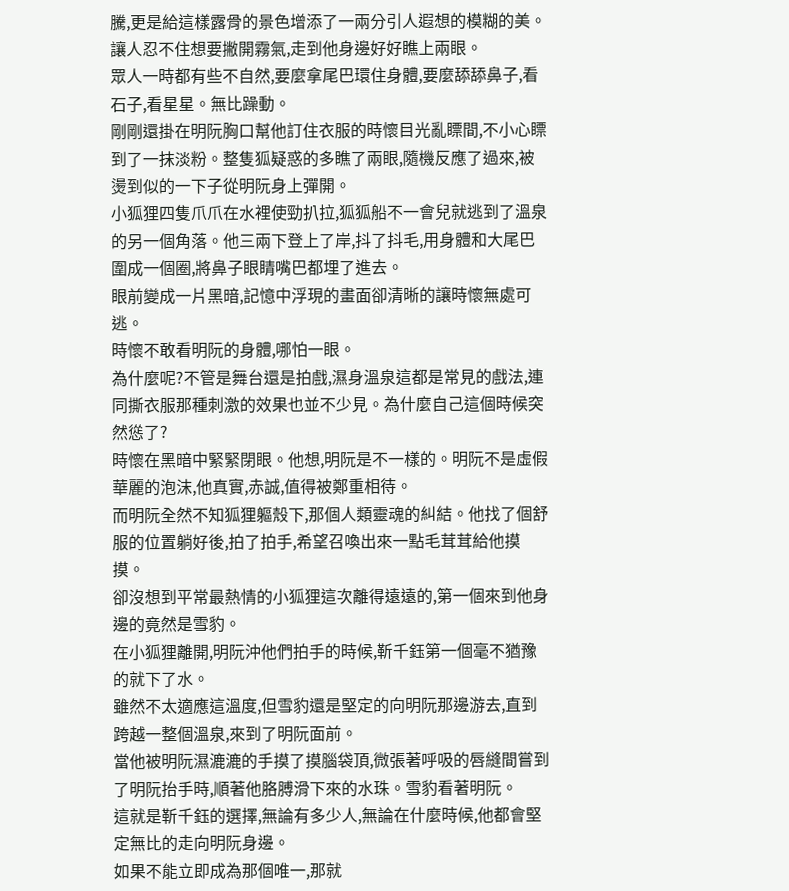騰,更是給這樣露骨的景色增添了一兩分引人遐想的模糊的美。
讓人忍不住想要撇開霧氣,走到他身邊好好瞧上兩眼。
眾人一時都有些不自然,要麼拿尾巴環住身體,要麼舔舔鼻子,看石子,看星星。無比躁動。
剛剛還掛在明阮胸口幫他訂住衣服的時懷目光亂瞟間,不小心瞟到了一抹淡粉。整隻狐疑惑的多瞧了兩眼,隨機反應了過來,被燙到似的一下子從明阮身上彈開。
小狐狸四隻爪爪在水裡使勁扒拉,狐狐船不一會兒就逃到了溫泉的另一個角落。他三兩下登上了岸,抖了抖毛,用身體和大尾巴圍成一個圈,將鼻子眼睛嘴巴都埋了進去。
眼前變成一片黑暗,記憶中浮現的畫面卻清晰的讓時懷無處可逃。
時懷不敢看明阮的身體,哪怕一眼。
為什麼呢?不管是舞台還是拍戲,濕身溫泉這都是常見的戲法,連同撕衣服那種刺激的效果也並不少見。為什麼自己這個時候突然慫了?
時懷在黑暗中緊緊閉眼。他想,明阮是不一樣的。明阮不是虛假華麗的泡沫,他真實,赤誠,值得被鄭重相待。
而明阮全然不知狐狸軀殼下,那個人類靈魂的糾結。他找了個舒服的位置躺好後,拍了拍手,希望召喚出來一點毛茸茸給他摸摸。
卻沒想到平常最熱情的小狐狸這次離得遠遠的,第一個來到他身邊的竟然是雪豹。
在小狐狸離開,明阮沖他們拍手的時候,靳千鈺第一個毫不猶豫的就下了水。
雖然不太適應這溫度,但雪豹還是堅定的向明阮那邊游去,直到跨越一整個溫泉,來到了明阮面前。
當他被明阮濕漉漉的手摸了摸腦袋頂,微張著呼吸的唇縫間嘗到了明阮抬手時,順著他胳膊滑下來的水珠。雪豹看著明阮。
這就是靳千鈺的選擇,無論有多少人,無論在什麼時候,他都會堅定無比的走向明阮身邊。
如果不能立即成為那個唯一,那就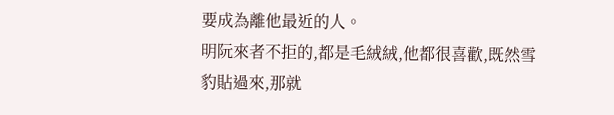要成為離他最近的人。
明阮來者不拒的,都是毛絨絨,他都很喜歡,既然雪豹貼過來,那就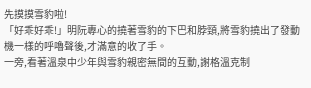先摸摸雪豹啦!
「好乖好乖!」明阮專心的撓著雪豹的下巴和脖頸,將雪豹撓出了發動機一樣的呼嚕聲後,才滿意的收了手。
一旁,看著溫泉中少年與雪豹親密無間的互動,謝格溫克制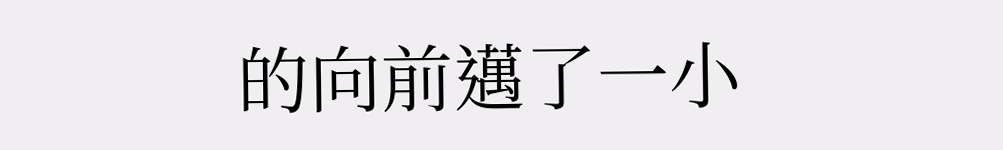的向前邁了一小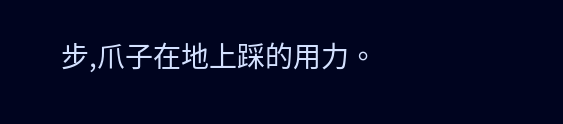步,爪子在地上踩的用力。